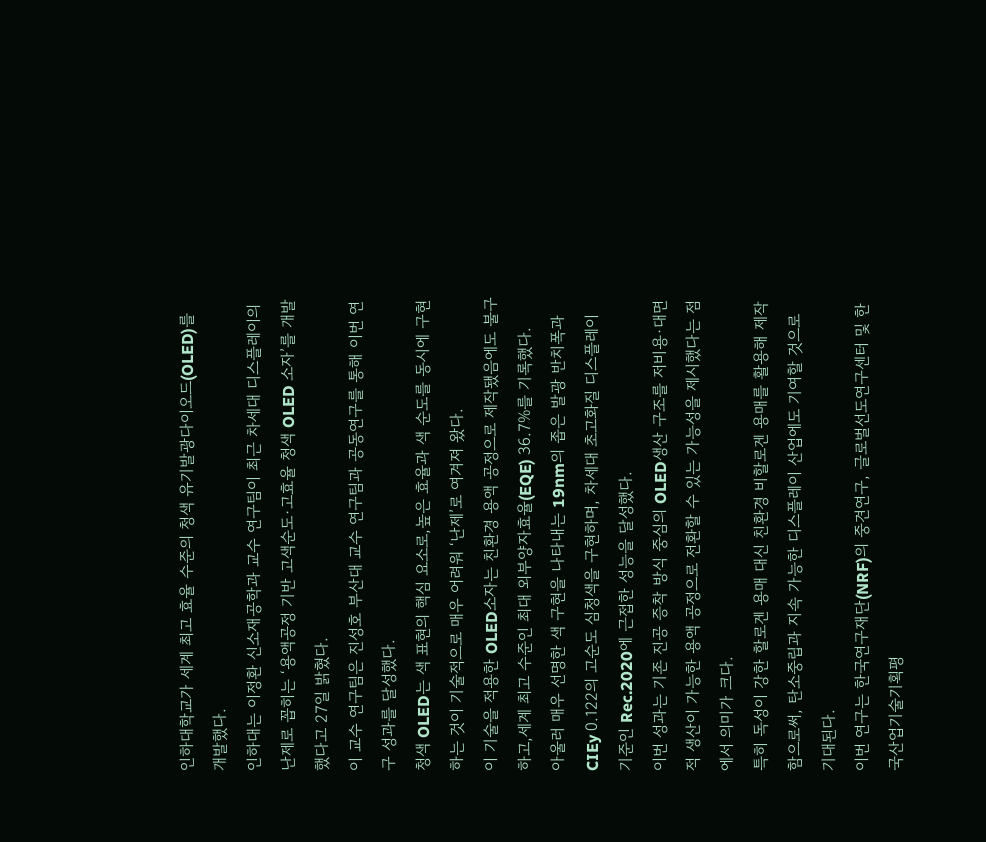인하대학교가 세계 최고 효율 수준의 청색 유기발광다이오드(OLED)를 개발했다.
인하대는 이정환 신소재공학과 교수 연구팀이 최근 차세대 디스플레이의 난제로 꼽히는 ‘용액공정 기반 고색순도·고효율 청색 OLED 소자’를 개발했다고 27일 밝혔다.
이 교수 연구팀은 진성호 부산대 교수 연구팀과 공동연구를 통해 이번 연구 성과를 달성했다.
청색 OLED는 색 표현의 핵심 요소로,높은 효율과 색 순도를 동시에 구현하는 것이 기술적으로 매우 어려워 ‘난제’로 여겨져 왔다.
이 기술을 적용한 OLED소자는 친환경 용액 공정으로 제작됐음에도 불구하고,세계 최고 수준인 최대 외부양자효율(EQE) 36.7%를 기록했다.
아울러 매우 선명한 색 구현을 나타내는 19nm의 좁은 발광 반치폭과 CIEy 0.122의 고순도 심청색을 구현하며, 차세대 초고화질 디스플레이 기준인 Rec.2020에 근접한 성능을 달성했다.
이번 성과는 기존 진공 증착 방식 중심의 OLED생산 구조를 저비용·대면적 생산이 가능한 용액 공정으로 전환할 수 있는 가능성을 제시했다는 점에서 의미가 크다.
특히 독성이 강한 할로겐 용매 대신 친환경 비할로겐 용매를 활용해 제작함으로써, 탄소중립과 지속 가능한 디스플레이 산업에도 기여할 것으로 기대된다.
이번 연구는 한국연구재단(NRF)의 중견연구, 글로벌선도연구센터 및 한국산업기술기획평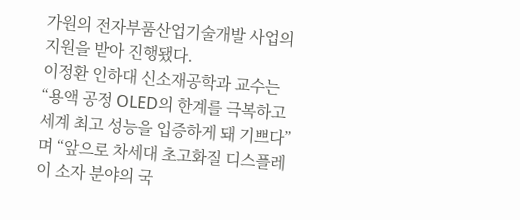가원의 전자부품산업기술개발 사업의 지원을 받아 진행됐다.
이정환 인하대 신소재공학과 교수는 “용액 공정 OLED의 한계를 극복하고 세계 최고 성능을 입증하게 돼 기쁘다”며 “앞으로 차세대 초고화질 디스플레이 소자 분야의 국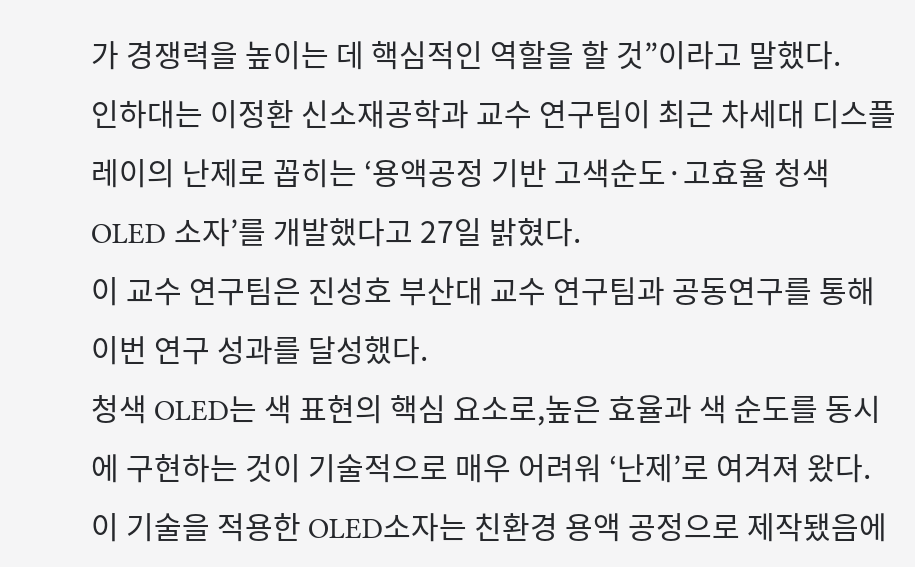가 경쟁력을 높이는 데 핵심적인 역할을 할 것”이라고 말했다.
인하대는 이정환 신소재공학과 교수 연구팀이 최근 차세대 디스플레이의 난제로 꼽히는 ‘용액공정 기반 고색순도·고효율 청색 OLED 소자’를 개발했다고 27일 밝혔다.
이 교수 연구팀은 진성호 부산대 교수 연구팀과 공동연구를 통해 이번 연구 성과를 달성했다.
청색 OLED는 색 표현의 핵심 요소로,높은 효율과 색 순도를 동시에 구현하는 것이 기술적으로 매우 어려워 ‘난제’로 여겨져 왔다.
이 기술을 적용한 OLED소자는 친환경 용액 공정으로 제작됐음에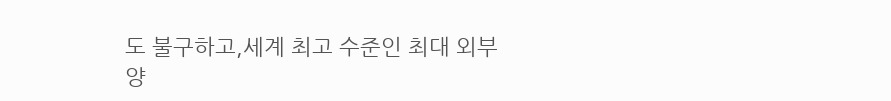도 불구하고,세계 최고 수준인 최대 외부양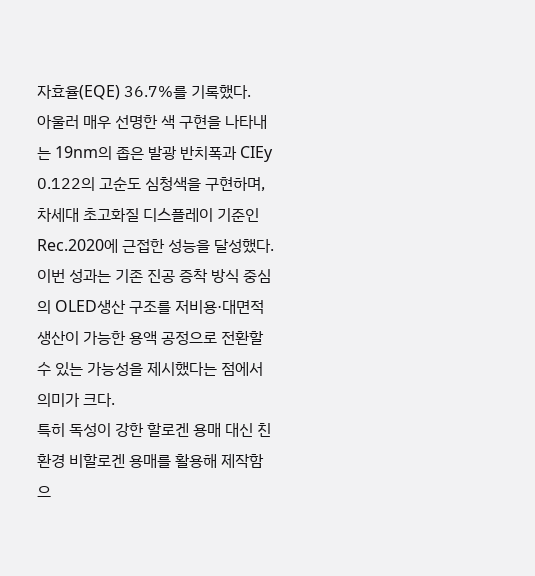자효율(EQE) 36.7%를 기록했다.
아울러 매우 선명한 색 구현을 나타내는 19nm의 좁은 발광 반치폭과 CIEy 0.122의 고순도 심청색을 구현하며, 차세대 초고화질 디스플레이 기준인 Rec.2020에 근접한 성능을 달성했다.
이번 성과는 기존 진공 증착 방식 중심의 OLED생산 구조를 저비용·대면적 생산이 가능한 용액 공정으로 전환할 수 있는 가능성을 제시했다는 점에서 의미가 크다.
특히 독성이 강한 할로겐 용매 대신 친환경 비할로겐 용매를 활용해 제작함으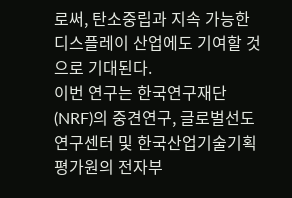로써, 탄소중립과 지속 가능한 디스플레이 산업에도 기여할 것으로 기대된다.
이번 연구는 한국연구재단(NRF)의 중견연구, 글로벌선도연구센터 및 한국산업기술기획평가원의 전자부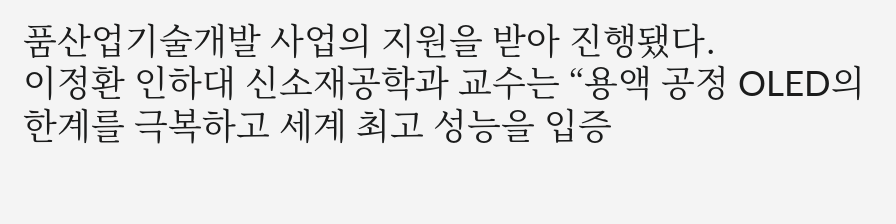품산업기술개발 사업의 지원을 받아 진행됐다.
이정환 인하대 신소재공학과 교수는 “용액 공정 OLED의 한계를 극복하고 세계 최고 성능을 입증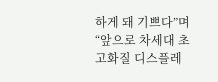하게 돼 기쁘다”며 “앞으로 차세대 초고화질 디스플레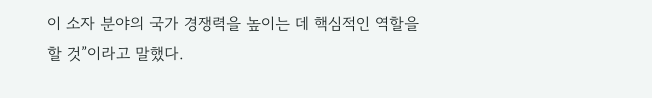이 소자 분야의 국가 경쟁력을 높이는 데 핵심적인 역할을 할 것”이라고 말했다.